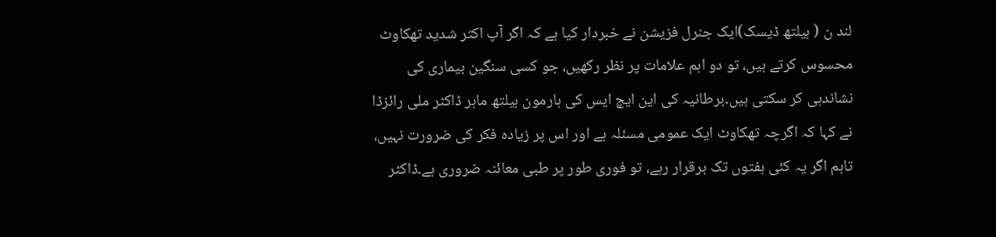لند ن ( ہیلتھ ڈیسک)ایک جنرل فزیشن نے خبردار کیا ہے کہ اگر آپ اکثر شدید تھکاوٹ محسوس کرتے ہیں، تو دو اہم علامات پر نظر رکھیں، جو کسی سنگین بیماری کی نشاندہی کر سکتی ہیں۔برطانیہ کی این ایچ ایس کی ہارمون ہیلتھ ماہر ڈاکٹر ملی رائزڈا نے کہا کہ اگرچہ تھکاوٹ ایک عمومی مسئلہ ہے اور اس پر زیادہ فکر کی ضرورت نہیں، تاہم اگر یہ کئی ہفتوں تک برقرار رہے، تو فوری طور پر طبی معائنہ ضروری ہے۔ڈاکٹر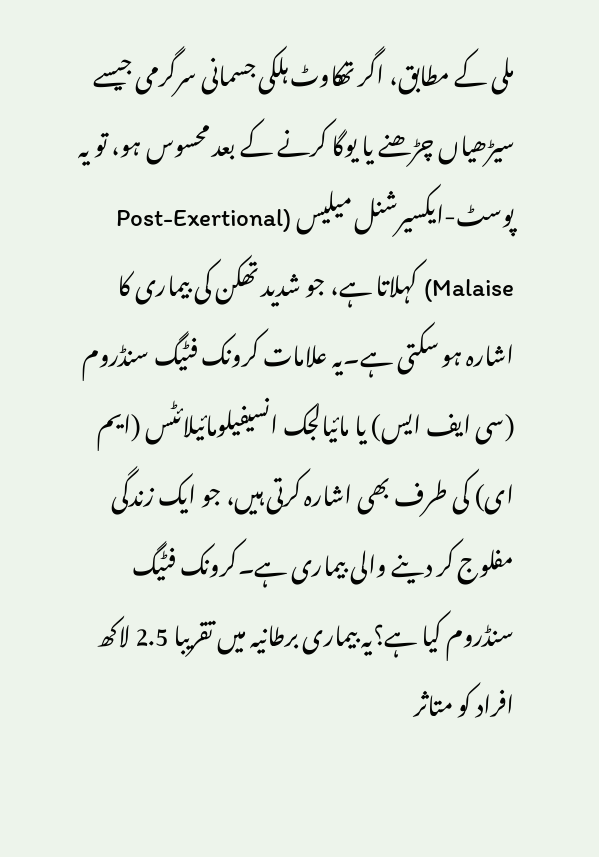ملی کے مطابق، اگر تھکاوٹ ہلکی جسمانی سرگرمی جیسے سیڑھیاں چڑھنے یا یوگا کرنے کے بعد محسوس ہو، تو یہ پوسٹ-ایکسیرشنل میلیس (Post-Exertional Malaise) کہلاتا ہے، جو شدید تھکن کی بیماری کا اشارہ ہو سکتی ہے۔یہ علامات کرونک فٹیگ سنڈروم (سی ایف ایس) یا مائیالجک انسیفیلومائیلائٹس (ایم ای) کی طرف بھی اشارہ کرتی ہیں، جو ایک زندگی مفلوج کر دینے والی بیماری ہے۔کرونک فٹیگ سنڈروم کیا ہے؟یہ بیماری برطانیہ میں تقریبا 2.5 لاکھ افراد کو متاثر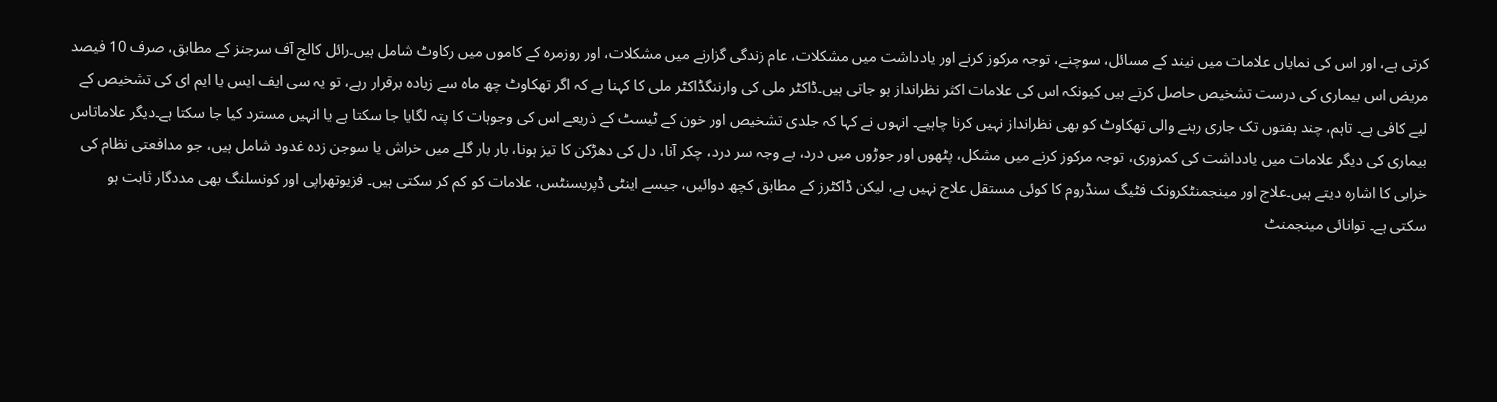کرتی ہے، اور اس کی نمایاں علامات میں نیند کے مسائل، سوچنے، توجہ مرکوز کرنے اور یادداشت میں مشکلات، عام زندگی گزارنے میں مشکلات، اور روزمرہ کے کاموں میں رکاوٹ شامل ہیں۔رائل کالج آف سرجنز کے مطابق، صرف 10 فیصد مریض اس بیماری کی درست تشخیص حاصل کرتے ہیں کیونکہ اس کی علامات اکثر نظرانداز ہو جاتی ہیں۔ڈاکٹر ملی کی وارننگڈاکٹر ملی کا کہنا ہے کہ اگر تھکاوٹ چھ ماہ سے زیادہ برقرار رہے، تو یہ سی ایف ایس یا ایم ای کی تشخیص کے لیے کافی ہے۔ تاہم، چند ہفتوں تک جاری رہنے والی تھکاوٹ کو بھی نظرانداز نہیں کرنا چاہیے۔ انہوں نے کہا کہ جلدی تشخیص اور خون کے ٹیسٹ کے ذریعے اس کی وجوہات کا پتہ لگایا جا سکتا ہے یا انہیں مسترد کیا جا سکتا ہے۔دیگر علاماتاس بیماری کی دیگر علامات میں یادداشت کی کمزوری، توجہ مرکوز کرنے میں مشکل، پٹھوں اور جوڑوں میں درد، بے وجہ سر درد، چکر آنا، دل کی دھڑکن کا تیز ہونا، بار بار گلے میں خراش یا سوجن زدہ غدود شامل ہیں، جو مدافعتی نظام کی خرابی کا اشارہ دیتے ہیں۔علاج اور مینجمنٹکرونک فٹیگ سنڈروم کا کوئی مستقل علاج نہیں ہے، لیکن ڈاکٹرز کے مطابق کچھ دوائیں، جیسے اینٹی ڈپریسنٹس، علامات کو کم کر سکتی ہیں۔ فزیوتھراپی اور کونسلنگ بھی مددگار ثابت ہو سکتی ہے۔ توانائی مینجمنٹ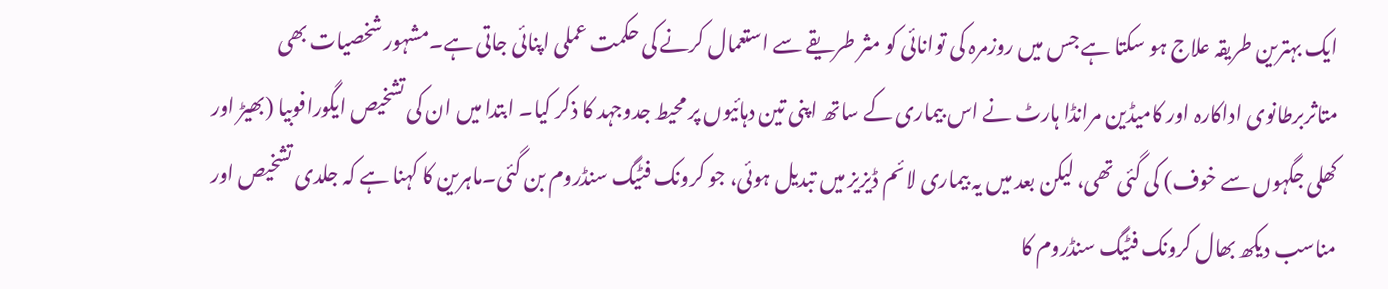ایک بہترین طریقہ علاج ہو سکتا ہے جس میں روزمرہ کی توانائی کو مثر طریقے سے استعمال کرنے کی حکمت عملی اپنائی جاتی ہے۔مشہور شخصیات بھی متاثربرطانوی اداکارہ اور کامیڈین مرانڈا ہارٹ نے اس بیماری کے ساتھ اپنی تین دہائیوں پر محیط جدوجہد کا ذکر کیا۔ ابتدا میں ان کی تشخیص ایگورافوبیا (بھیڑ اور کھلی جگہوں سے خوف) کی گئی تھی، لیکن بعد میں یہ بیماری لائم ڈیزیز میں تبدیل ہوئی، جو کرونک فٹیگ سنڈروم بن گئی۔ماہرین کا کہنا ہے کہ جلدی تشخیص اور مناسب دیکھ بھال کرونک فٹیگ سنڈروم کا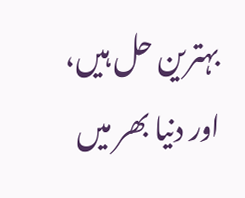بہترین حل ہیں، اور دنیا بھر میں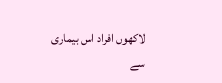لاکھوں افراد اس بیماری سے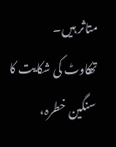متاثر ہیں۔
تھکاوٹ کی شکایت کا سنگین خطرہ،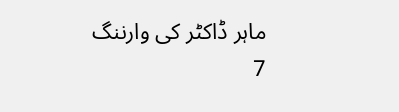ماہر ڈاکٹر کی وارننگ
7